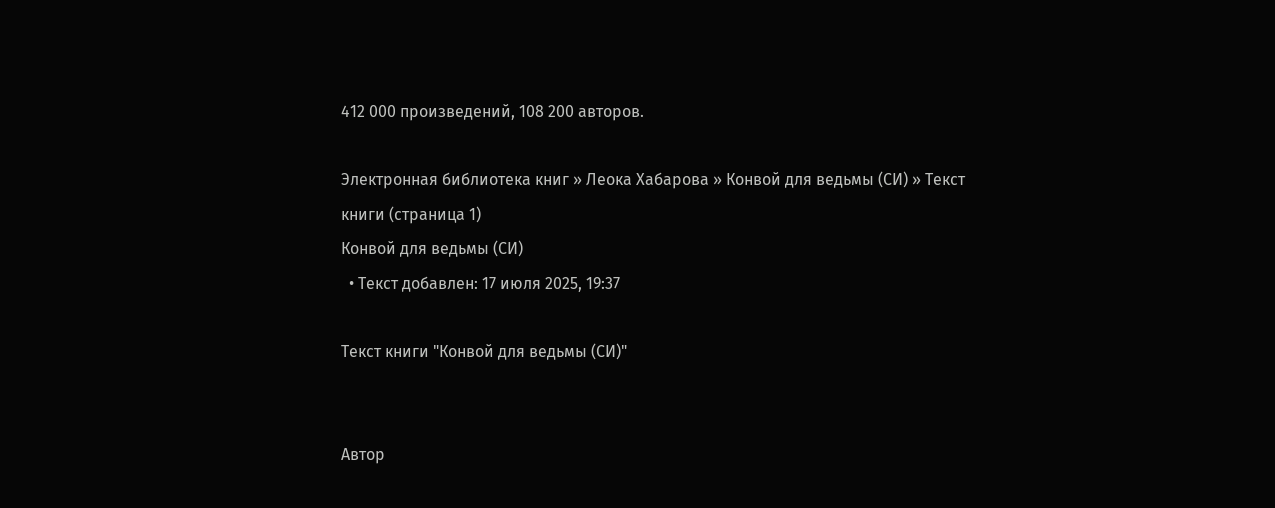412 000 произведений, 108 200 авторов.

Электронная библиотека книг » Леока Хабарова » Конвой для ведьмы (СИ) » Текст книги (страница 1)
Конвой для ведьмы (СИ)
  • Текст добавлен: 17 июля 2025, 19:37

Текст книги "Конвой для ведьмы (СИ)"


Автор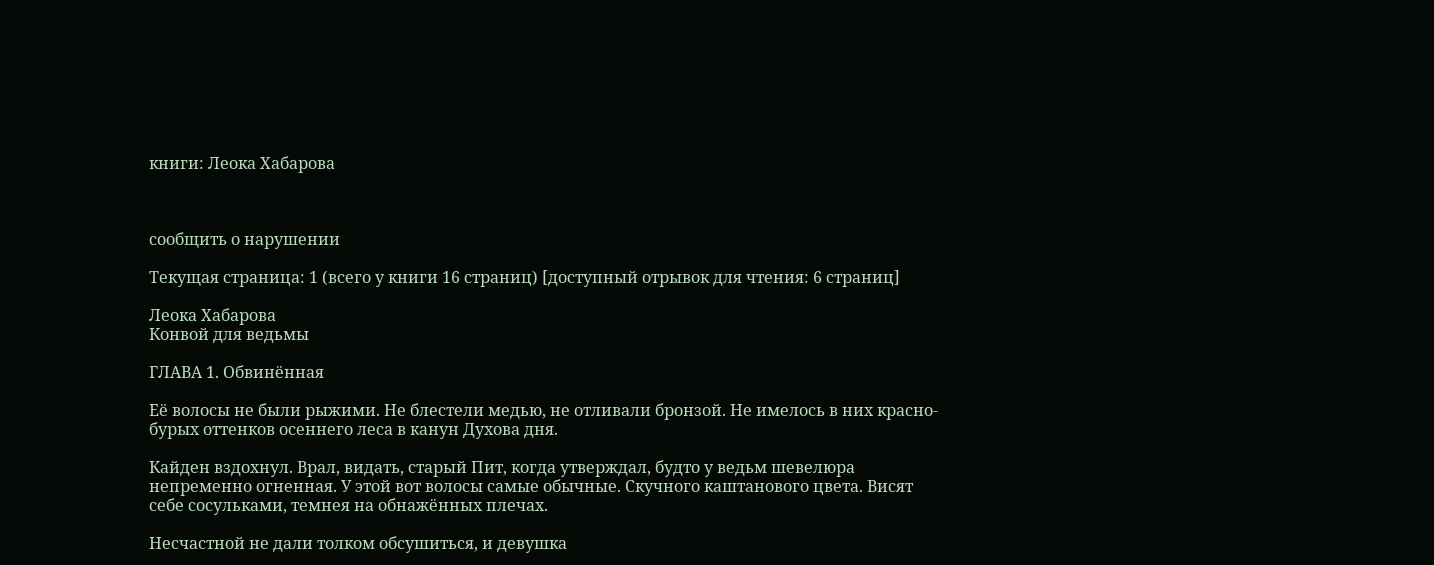книги: Леока Хабарова



сообщить о нарушении

Текущая страница: 1 (всего у книги 16 страниц) [доступный отрывок для чтения: 6 страниц]

Леока Хабарова
Конвой для ведьмы

ГЛАВА 1. Обвинённая

Её волосы не были рыжими. Не блестели медью, не отливали бронзой. Не имелось в них красно-бурых оттенков осеннего леса в канун Духова дня.

Кайден вздохнул. Врал, видать, старый Пит, когда утверждал, будто у ведьм шевелюра непременно огненная. У этой вот волосы самые обычные. Скучного каштанового цвета. Висят себе сосульками, темнея на обнажённых плечах.

Несчастной не дали толком обсушиться, и девушка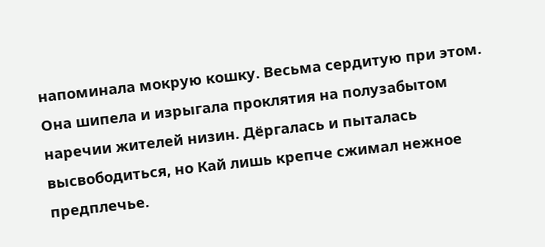напоминала мокрую кошку. Весьма сердитую при этом. Она шипела и изрыгала проклятия на полузабытом наречии жителей низин. Дёргалась и пыталась высвободиться, но Кай лишь крепче сжимал нежное предплечье.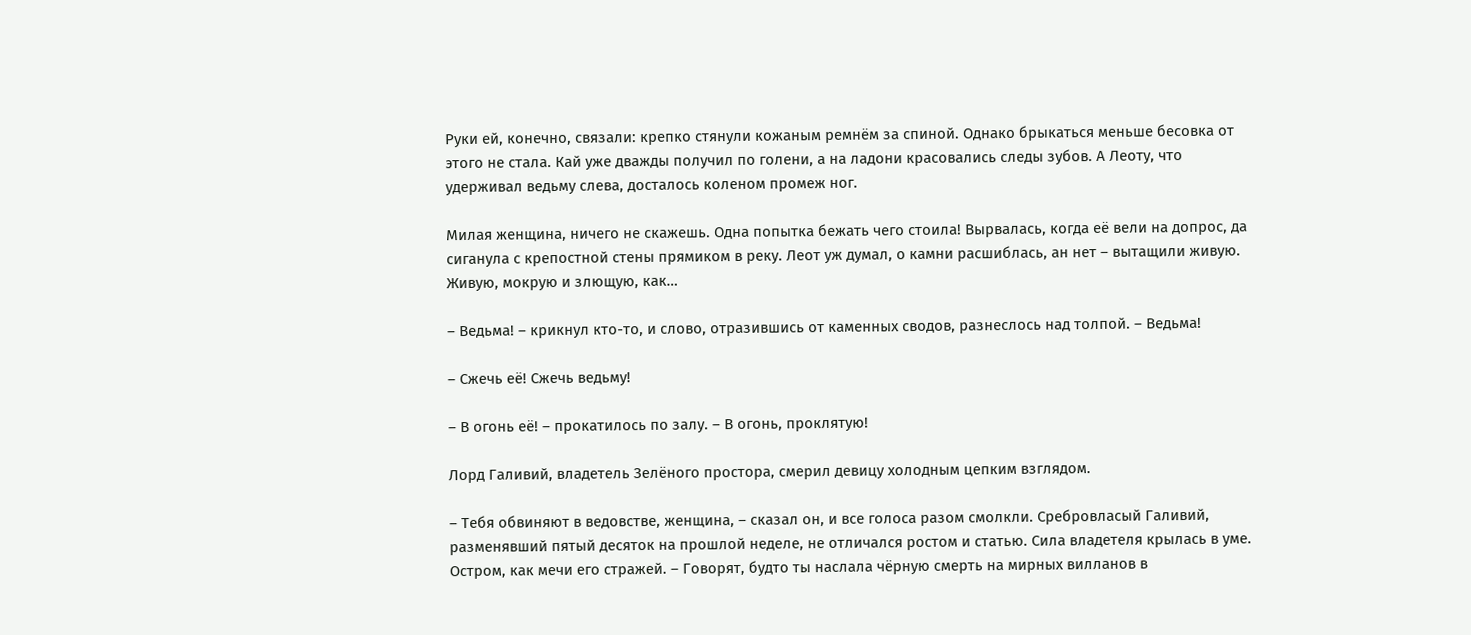Руки ей, конечно, связали: крепко стянули кожаным ремнём за спиной. Однако брыкаться меньше бесовка от этого не стала. Кай уже дважды получил по голени, а на ладони красовались следы зубов. А Леоту, что удерживал ведьму слева, досталось коленом промеж ног.

Милая женщина, ничего не скажешь. Одна попытка бежать чего стоила! Вырвалась, когда её вели на допрос, да сиганула с крепостной стены прямиком в реку. Леот уж думал, о камни расшиблась, ан нет – вытащили живую. Живую, мокрую и злющую, как…

– Ведьма! – крикнул кто-то, и слово, отразившись от каменных сводов, разнеслось над толпой. – Ведьма!

– Сжечь её! Сжечь ведьму!

– В огонь её! – прокатилось по залу. – В огонь, проклятую!

Лорд Галивий, владетель Зелёного простора, смерил девицу холодным цепким взглядом.

– Тебя обвиняют в ведовстве, женщина, – сказал он, и все голоса разом смолкли. Сребровласый Галивий, разменявший пятый десяток на прошлой неделе, не отличался ростом и статью. Сила владетеля крылась в уме. Остром, как мечи его стражей. – Говорят, будто ты наслала чёрную смерть на мирных вилланов в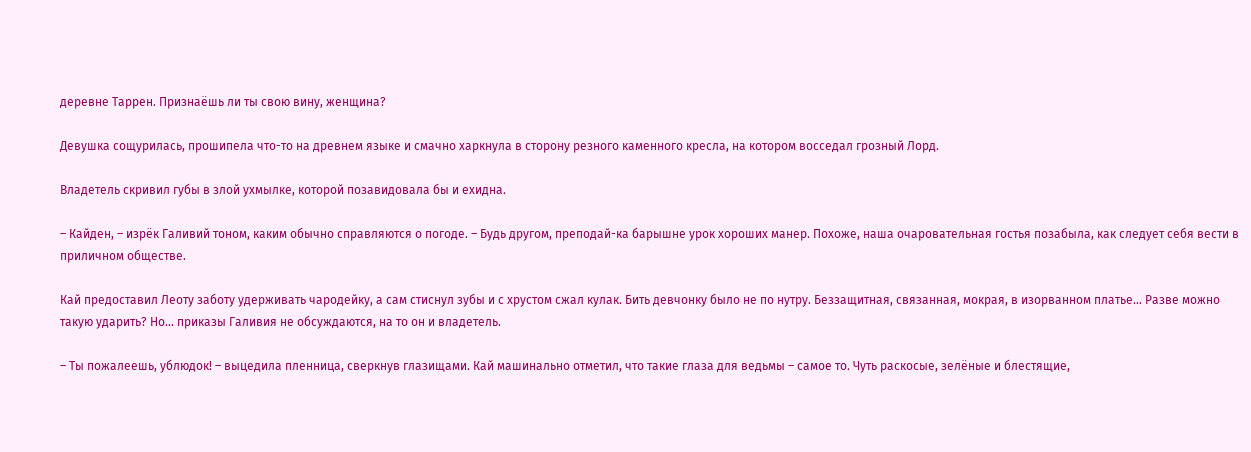деревне Таррен. Признаёшь ли ты свою вину, женщина?

Девушка сощурилась, прошипела что-то на древнем языке и смачно харкнула в сторону резного каменного кресла, на котором восседал грозный Лорд.

Владетель скривил губы в злой ухмылке, которой позавидовала бы и ехидна.

– Кайден, – изрёк Галивий тоном, каким обычно справляются о погоде. – Будь другом, преподай-ка барышне урок хороших манер. Похоже, наша очаровательная гостья позабыла, как следует себя вести в приличном обществе.

Кай предоставил Леоту заботу удерживать чародейку, а сам стиснул зубы и с хрустом сжал кулак. Бить девчонку было не по нутру. Беззащитная, связанная, мокрая, в изорванном платье… Разве можно такую ударить? Но… приказы Галивия не обсуждаются, на то он и владетель.

– Ты пожалеешь, ублюдок! – выцедила пленница, сверкнув глазищами. Кай машинально отметил, что такие глаза для ведьмы – самое то. Чуть раскосые, зелёные и блестящие,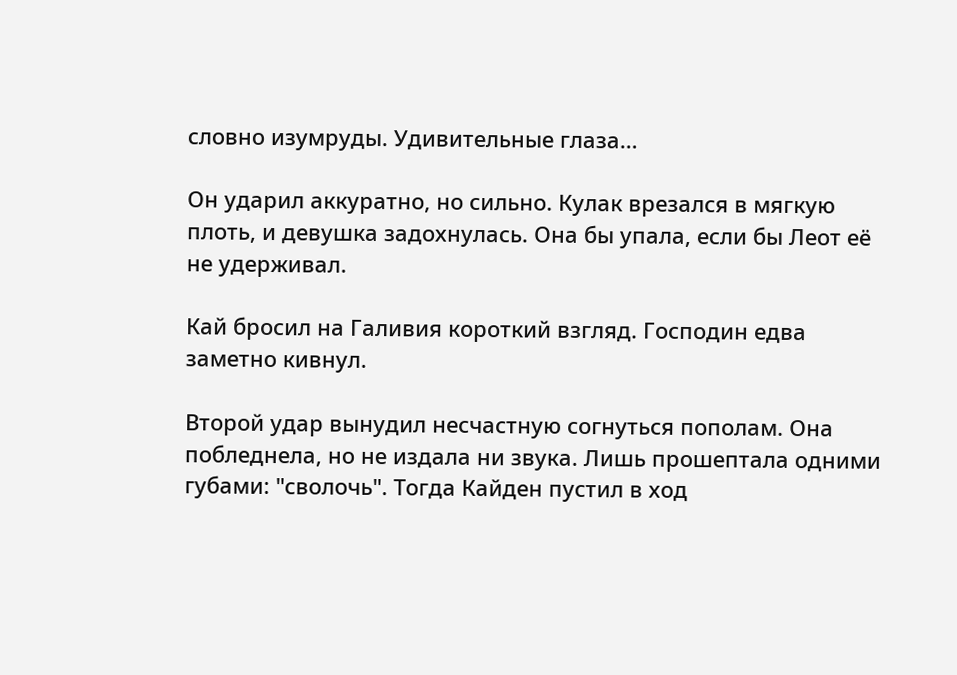словно изумруды. Удивительные глаза…

Он ударил аккуратно, но сильно. Кулак врезался в мягкую плоть, и девушка задохнулась. Она бы упала, если бы Леот её не удерживал.

Кай бросил на Галивия короткий взгляд. Господин едва заметно кивнул.

Второй удар вынудил несчастную согнуться пополам. Она побледнела, но не издала ни звука. Лишь прошептала одними губами: "сволочь". Тогда Кайден пустил в ход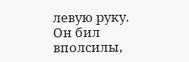левую руку. Он бил вполсилы,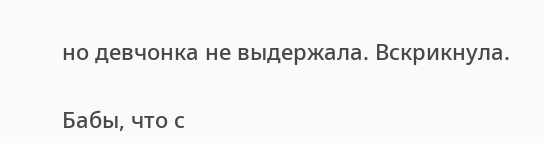но девчонка не выдержала. Вскрикнула.

Бабы, что с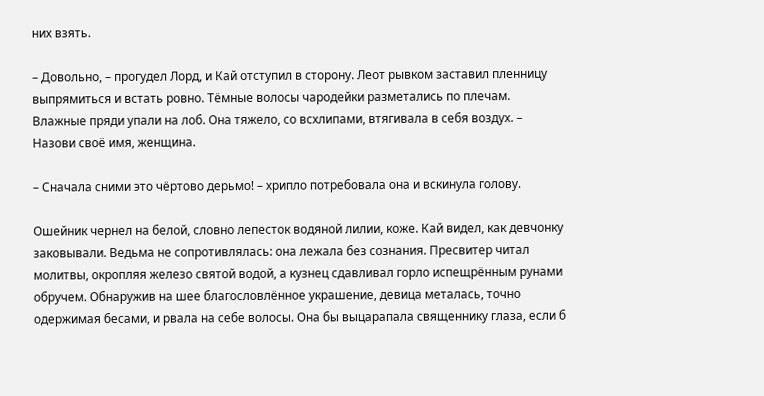них взять.

– Довольно, – прогудел Лорд, и Кай отступил в сторону. Леот рывком заставил пленницу выпрямиться и встать ровно. Тёмные волосы чародейки разметались по плечам. Влажные пряди упали на лоб. Она тяжело, со всхлипами, втягивала в себя воздух. – Назови своё имя, женщина.

– Сначала сними это чёртово дерьмо! – хрипло потребовала она и вскинула голову.

Ошейник чернел на белой, словно лепесток водяной лилии, коже. Кай видел, как девчонку заковывали. Ведьма не сопротивлялась: она лежала без сознания. Пресвитер читал молитвы, окропляя железо святой водой, а кузнец сдавливал горло испещрённым рунами обручем. Обнаружив на шее благословлённое украшение, девица металась, точно одержимая бесами, и рвала на себе волосы. Она бы выцарапала священнику глаза, если б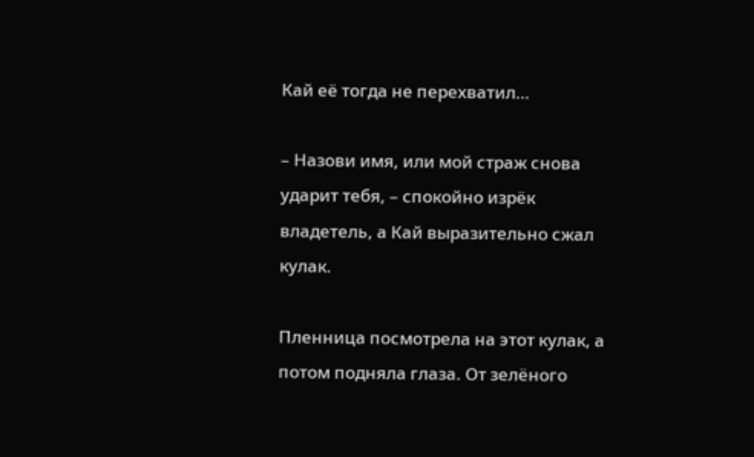Кай её тогда не перехватил…

– Назови имя, или мой страж снова ударит тебя, – спокойно изрёк владетель, а Кай выразительно сжал кулак.

Пленница посмотрела на этот кулак, а потом подняла глаза. От зелёного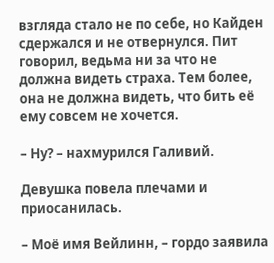взгляда стало не по себе, но Кайден сдержался и не отвернулся. Пит говорил, ведьма ни за что не должна видеть страха. Тем более, она не должна видеть, что бить её ему совсем не хочется.

– Ну? – нахмурился Галивий.

Девушка повела плечами и приосанилась.

– Моё имя Вейлинн, – гордо заявила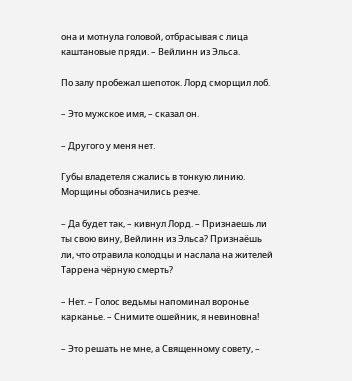она и мотнула головой, отбрасывая с лица каштановые пряди. – Вейлинн из Эльса.

По залу пробежал шепоток. Лорд сморщил лоб.

– Это мужское имя, – сказал он.

– Другого у меня нет.

Губы владетеля сжались в тонкую линию. Морщины обозначились резче.

– Да будет так, – кивнул Лорд. – Признаешь ли ты свою вину, Вейлинн из Эльса? Признаёшь ли, что отравила колодцы и наслала на жителей Таррена чёрную смерть?

– Нет. – Голос ведьмы напоминал воронье карканье. – Снимите ошейник, я невиновна!

– Это решать не мне, а Священному совету, –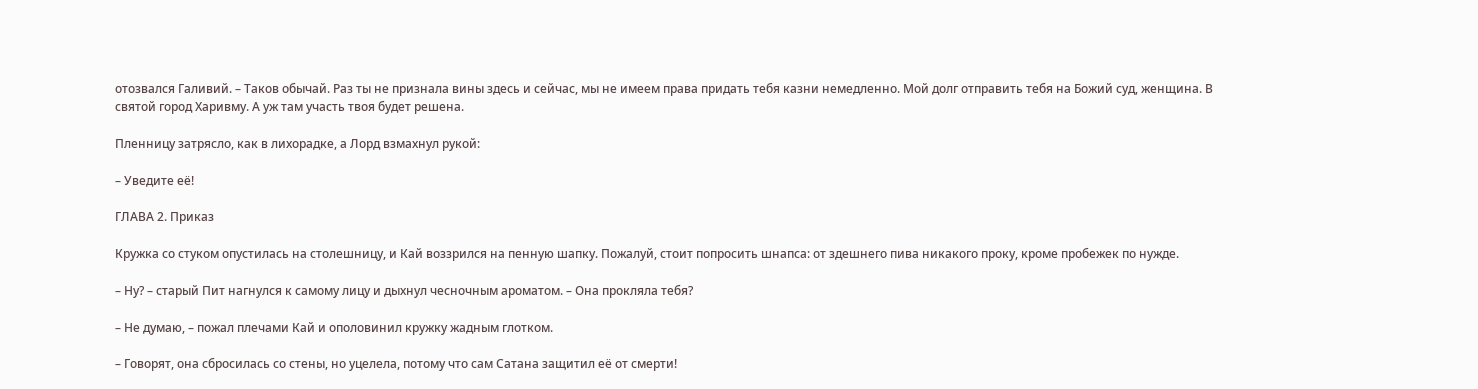отозвался Галивий. – Таков обычай. Раз ты не признала вины здесь и сейчас, мы не имеем права придать тебя казни немедленно. Мой долг отправить тебя на Божий суд, женщина. В святой город Харивму. А уж там участь твоя будет решена.

Пленницу затрясло, как в лихорадке, а Лорд взмахнул рукой:

– Уведите её!

ГЛАВА 2. Приказ

Кружка со стуком опустилась на столешницу, и Кай воззрился на пенную шапку. Пожалуй, стоит попросить шнапса: от здешнего пива никакого проку, кроме пробежек по нужде.

– Ну? – старый Пит нагнулся к самому лицу и дыхнул чесночным ароматом. – Она прокляла тебя?

– Не думаю, – пожал плечами Кай и ополовинил кружку жадным глотком.

– Говорят, она сбросилась со стены, но уцелела, потому что сам Сатана защитил её от смерти!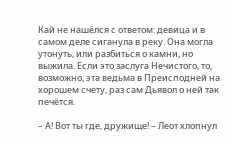Кай не нашёлся с ответом: девица и в самом деле сиганула в реку. Она могла утонуть, или разбиться о камни, но выжила. Если это заслуга Нечистого, то, возможно, эта ведьма в Преисподней на хорошем счету, раз сам Дьявол о ней так печётся.

– А! Вот ты где, дружище! – Леот хлопнул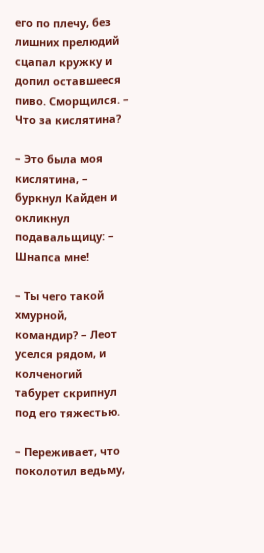его по плечу, без лишних прелюдий сцапал кружку и допил оставшееся пиво. Сморщился. – Что за кислятина?

– Это была моя кислятина, – буркнул Кайден и окликнул подавальщицу: – Шнапса мне!

– Ты чего такой хмурной, командир? – Леот уселся рядом, и колченогий табурет скрипнул под его тяжестью.

– Переживает, что поколотил ведьму,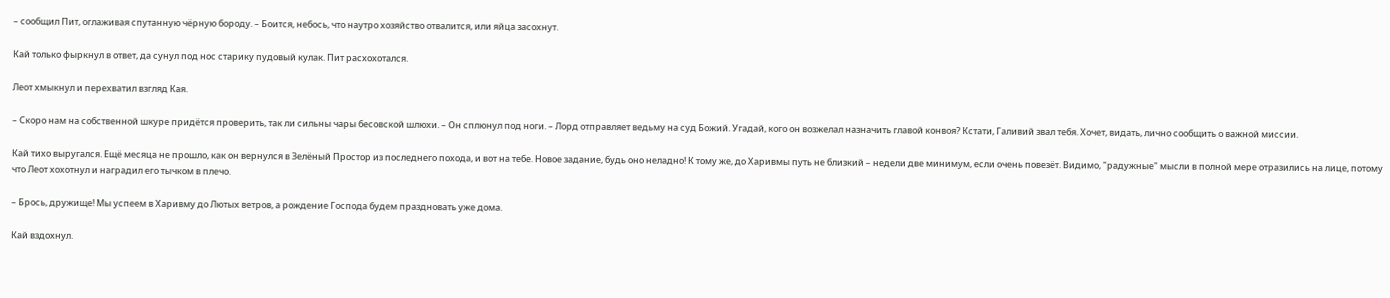– сообщил Пит, оглаживая спутанную чёрную бороду. – Боится, небось, что наутро хозяйство отвалится, или яйца засохнут.

Кай только фыркнул в ответ, да сунул под нос старику пудовый кулак. Пит расхохотался.

Леот хмыкнул и перехватил взгляд Кая.

– Скоро нам на собственной шкуре придётся проверить, так ли сильны чары бесовской шлюхи. – Он сплюнул под ноги. – Лорд отправляет ведьму на суд Божий. Угадай, кого он возжелал назначить главой конвоя? Кстати, Галивий звал тебя. Хочет, видать, лично сообщить о важной миссии.

Кай тихо выругался. Ещё месяца не прошло, как он вернулся в Зелёный Простор из последнего похода, и вот на тебе. Новое задание, будь оно неладно! К тому же, до Харивмы путь не близкий – недели две минимум, если очень повезёт. Видимо, "радужные" мысли в полной мере отразились на лице, потому что Леот хохотнул и наградил его тычком в плечо.

– Брось, дружище! Мы успеем в Харивму до Лютых ветров, а рождение Господа будем праздновать уже дома.

Кай вздохнул.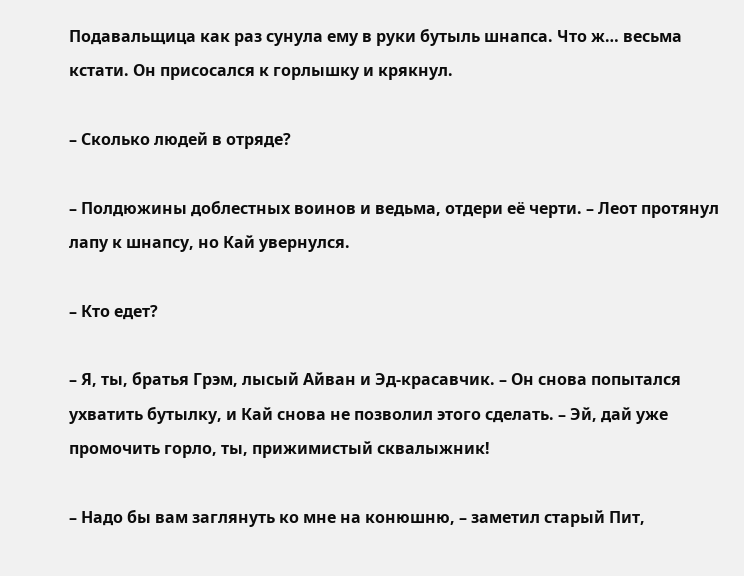Подавальщица как раз сунула ему в руки бутыль шнапса. Что ж… весьма кстати. Он присосался к горлышку и крякнул.

– Сколько людей в отряде?

– Полдюжины доблестных воинов и ведьма, отдери её черти. – Леот протянул лапу к шнапсу, но Кай увернулся.

– Кто едет?

– Я, ты, братья Грэм, лысый Айван и Эд-красавчик. – Он снова попытался ухватить бутылку, и Кай снова не позволил этого сделать. – Эй, дай уже промочить горло, ты, прижимистый сквалыжник!

– Надо бы вам заглянуть ко мне на конюшню, – заметил старый Пит,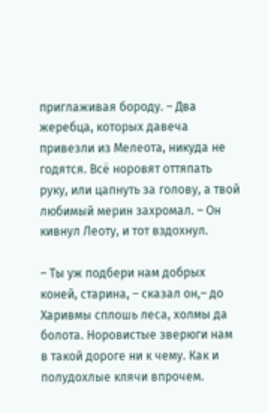приглаживая бороду. – Два жеребца, которых давеча привезли из Мелеота, никуда не годятся. Всё норовят оттяпать руку, или цапнуть за голову, а твой любимый мерин захромал. – Он кивнул Леоту, и тот вздохнул.

– Ты уж подбери нам добрых коней, старина, – сказал он,– до Харивмы сплошь леса, холмы да болота. Норовистые зверюги нам в такой дороге ни к чему. Как и полудохлые клячи впрочем.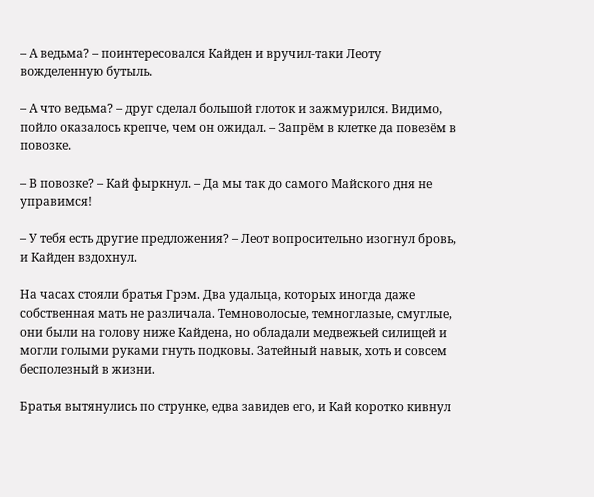– А ведьма? – поинтересовался Кайден и вручил-таки Леоту вожделенную бутыль.

– А что ведьма? – друг сделал большой глоток и зажмурился. Видимо, пойло оказалось крепче, чем он ожидал. – Запрём в клетке да повезём в повозке.

– В повозке? – Кай фыркнул. – Да мы так до самого Майского дня не управимся!

– У тебя есть другие предложения? – Леот вопросительно изогнул бровь, и Кайден вздохнул.

На часах стояли братья Грэм. Два удальца, которых иногда даже собственная мать не различала. Темноволосые, темноглазые, смуглые, они были на голову ниже Кайдена, но обладали медвежьей силищей и могли голыми руками гнуть подковы. Затейный навык, хоть и совсем бесполезный в жизни.

Братья вытянулись по струнке, едва завидев его, и Кай коротко кивнул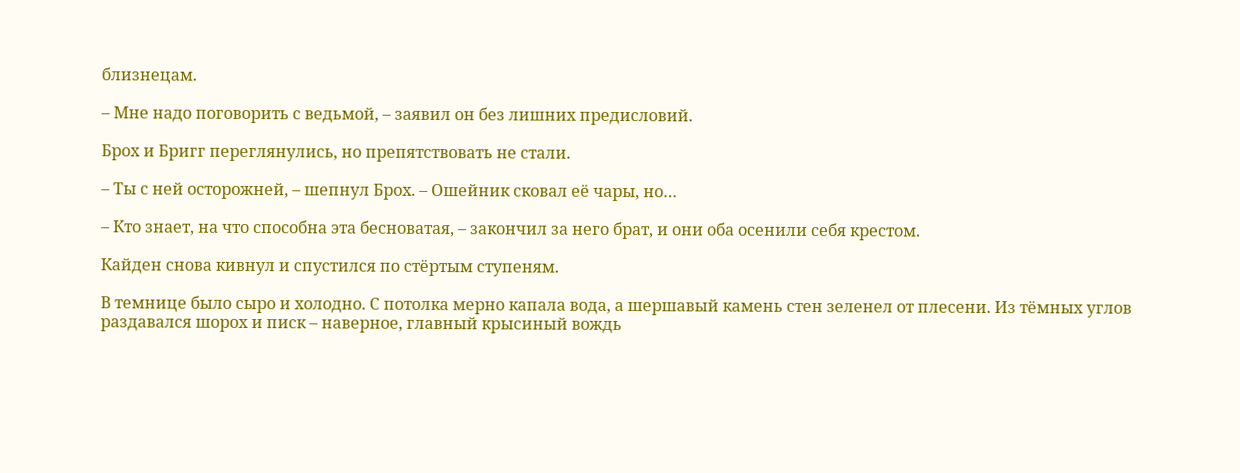близнецам.

– Мне надо поговорить с ведьмой, – заявил он без лишних предисловий.

Брох и Бригг переглянулись, но препятствовать не стали.

– Ты с ней осторожней, – шепнул Брох. – Ошейник сковал её чары, но…

– Кто знает, на что способна эта бесноватая, – закончил за него брат, и они оба осенили себя крестом.

Кайден снова кивнул и спустился по стёртым ступеням.

В темнице было сыро и холодно. С потолка мерно капала вода, а шершавый камень стен зеленел от плесени. Из тёмных углов раздавался шорох и писк – наверное, главный крысиный вождь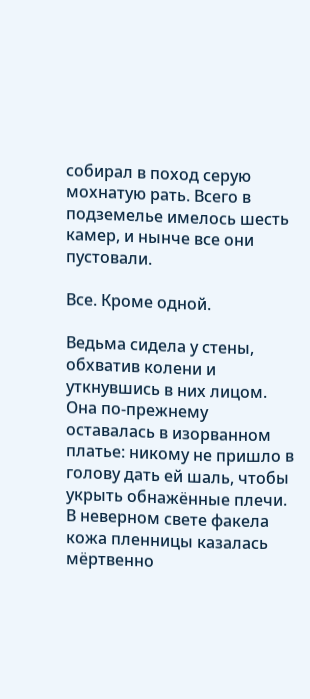собирал в поход серую мохнатую рать. Всего в подземелье имелось шесть камер, и нынче все они пустовали.

Все. Кроме одной.

Ведьма сидела у стены, обхватив колени и уткнувшись в них лицом. Она по-прежнему оставалась в изорванном платье: никому не пришло в голову дать ей шаль, чтобы укрыть обнажённые плечи. В неверном свете факела кожа пленницы казалась мёртвенно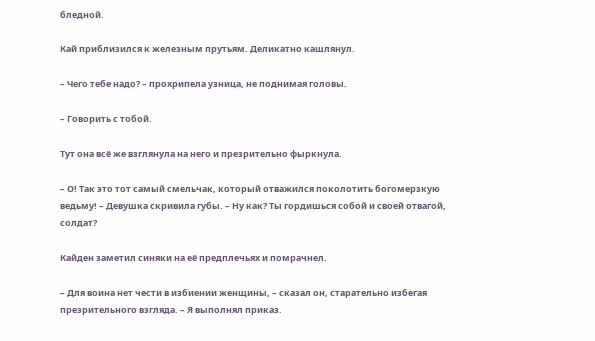бледной.

Кай приблизился к железным прутьям. Деликатно кашлянул.

– Чего тебе надо? – прохрипела узница, не поднимая головы.

– Говорить с тобой.

Тут она всё же взглянула на него и презрительно фыркнула.

– О! Так это тот самый смельчак, который отважился поколотить богомерзкую ведьму! – Девушка скривила губы. – Ну как? Ты гордишься собой и своей отвагой, солдат?

Кайден заметил синяки на её предплечьях и помрачнел.

– Для воина нет чести в избиении женщины, – сказал он, старательно избегая презрительного взгляда. – Я выполнял приказ.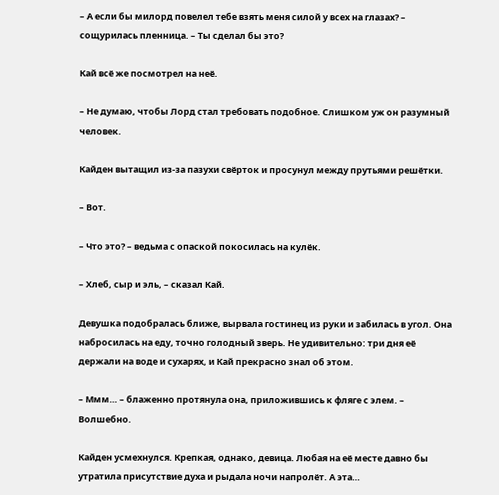– А если бы милорд повелел тебе взять меня силой у всех на глазах? – сощурилась пленница. – Ты сделал бы это?

Кай всё же посмотрел на неё.

– Не думаю, чтобы Лорд стал требовать подобное. Слишком уж он разумный человек.

Кайден вытащил из-за пазухи свёрток и просунул между прутьями решётки.

– Вот.

– Что это? – ведьма с опаской покосилась на кулёк.

– Хлеб, сыр и эль, – сказал Кай.

Девушка подобралась ближе, вырвала гостинец из руки и забилась в угол. Она набросилась на еду, точно голодный зверь. Не удивительно: три дня её держали на воде и сухарях, и Кай прекрасно знал об этом.

– Ммм… – блаженно протянула она, приложившись к фляге с элем. – Волшебно.

Кайден усмехнулся. Крепкая, однако, девица. Любая на её месте давно бы утратила присутствие духа и рыдала ночи напролёт. А эта…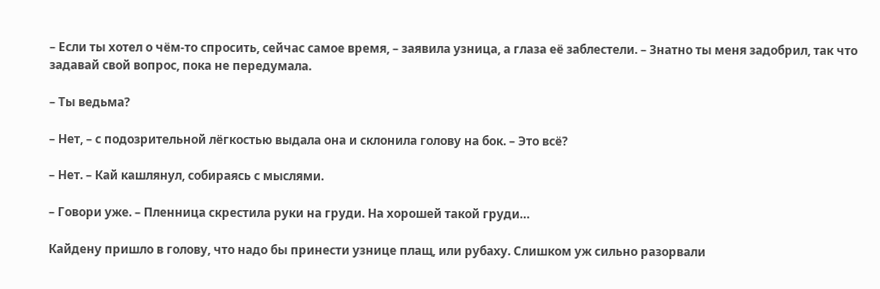– Если ты хотел о чём-то спросить, сейчас самое время, – заявила узница, а глаза её заблестели. – Знатно ты меня задобрил, так что задавай свой вопрос, пока не передумала.

– Ты ведьма?

– Нет, – с подозрительной лёгкостью выдала она и склонила голову на бок. – Это всё?

– Нет. – Кай кашлянул, собираясь с мыслями.

– Говори уже. – Пленница скрестила руки на груди. На хорошей такой груди…

Кайдену пришло в голову, что надо бы принести узнице плащ, или рубаху. Слишком уж сильно разорвали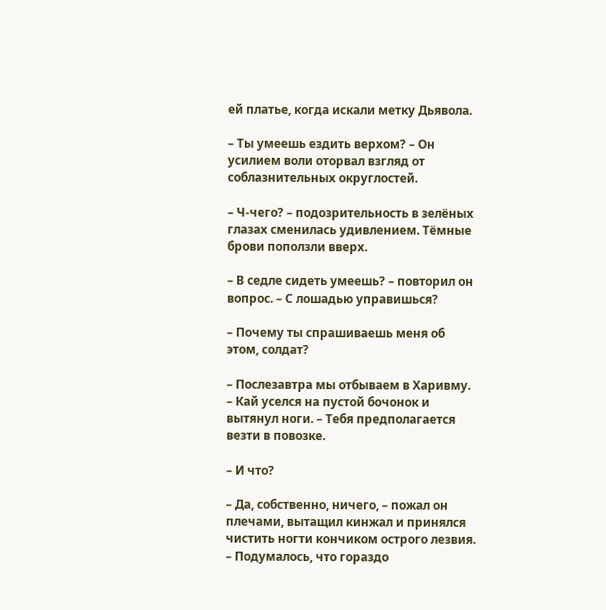ей платье, когда искали метку Дьявола.

– Ты умеешь ездить верхом? – Он усилием воли оторвал взгляд от соблазнительных округлостей.

– Ч-чего? – подозрительность в зелёных глазах сменилась удивлением. Тёмные брови поползли вверх.

– В седле сидеть умеешь? – повторил он вопрос. – С лошадью управишься?

– Почему ты спрашиваешь меня об этом, солдат?

– Послезавтра мы отбываем в Харивму. – Кай уселся на пустой бочонок и вытянул ноги. – Тебя предполагается везти в повозке.

– И что?

– Да, собственно, ничего, – пожал он плечами, вытащил кинжал и принялся чистить ногти кончиком острого лезвия. – Подумалось, что гораздо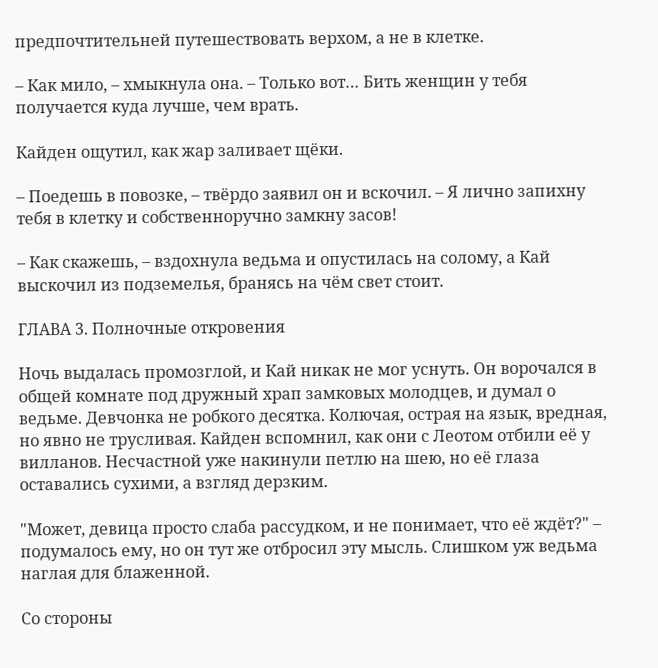предпочтительней путешествовать верхом, а не в клетке.

– Как мило, – хмыкнула она. – Только вот… Бить женщин у тебя получается куда лучше, чем врать.

Кайден ощутил, как жар заливает щёки.

– Поедешь в повозке, – твёрдо заявил он и вскочил. – Я лично запихну тебя в клетку и собственноручно замкну засов!

– Как скажешь, – вздохнула ведьма и опустилась на солому, а Кай выскочил из подземелья, бранясь на чём свет стоит.

ГЛАВА 3. Полночные откровения

Ночь выдалась промозглой, и Кай никак не мог уснуть. Он ворочался в общей комнате под дружный храп замковых молодцев, и думал о ведьме. Девчонка не робкого десятка. Колючая, острая на язык, вредная, но явно не трусливая. Кайден вспомнил, как они с Леотом отбили её у вилланов. Несчастной уже накинули петлю на шею, но её глаза оставались сухими, а взгляд дерзким.

"Может, девица просто слаба рассудком, и не понимает, что её ждёт?" – подумалось ему, но он тут же отбросил эту мысль. Слишком уж ведьма наглая для блаженной.

Со стороны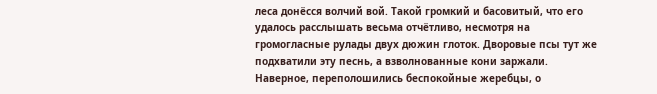леса донёсся волчий вой. Такой громкий и басовитый, что его удалось расслышать весьма отчётливо, несмотря на громогласные рулады двух дюжин глоток. Дворовые псы тут же подхватили эту песнь, а взволнованные кони заржали. Наверное, переполошились беспокойные жеребцы, о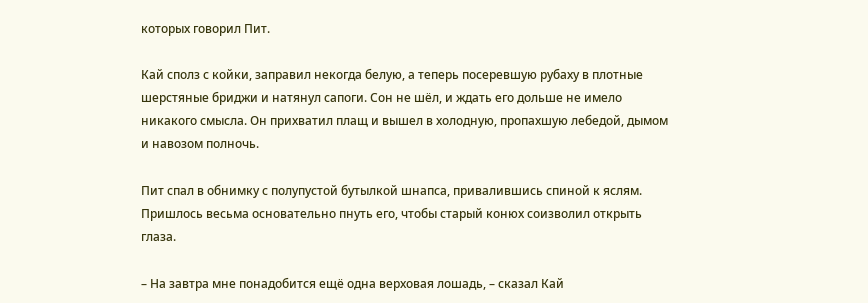которых говорил Пит.

Кай сполз с койки, заправил некогда белую, а теперь посеревшую рубаху в плотные шерстяные бриджи и натянул сапоги. Сон не шёл, и ждать его дольше не имело никакого смысла. Он прихватил плащ и вышел в холодную, пропахшую лебедой, дымом и навозом полночь.

Пит спал в обнимку с полупустой бутылкой шнапса, привалившись спиной к яслям. Пришлось весьма основательно пнуть его, чтобы старый конюх соизволил открыть глаза.

– На завтра мне понадобится ещё одна верховая лошадь, – сказал Кай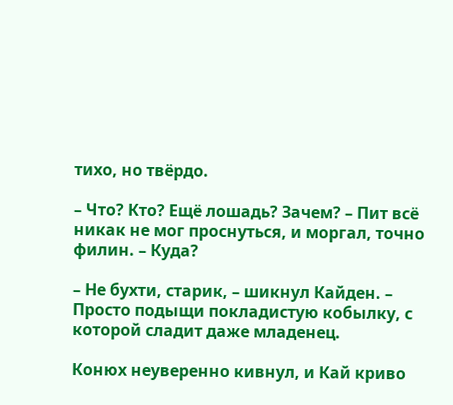тихо, но твёрдо.

– Что? Кто? Ещё лошадь? Зачем? – Пит всё никак не мог проснуться, и моргал, точно филин. – Куда?

– Не бухти, старик, – шикнул Кайден. – Просто подыщи покладистую кобылку, с которой сладит даже младенец.

Конюх неуверенно кивнул, и Кай криво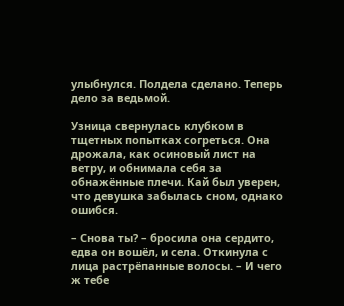улыбнулся. Полдела сделано. Теперь дело за ведьмой.

Узница свернулась клубком в тщетных попытках согреться. Она дрожала, как осиновый лист на ветру, и обнимала себя за обнажённые плечи. Кай был уверен, что девушка забылась сном, однако ошибся.

– Снова ты? – бросила она сердито, едва он вошёл, и села. Откинула с лица растрёпанные волосы. – И чего ж тебе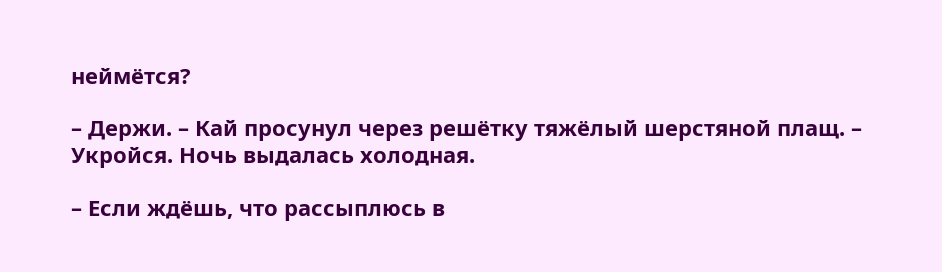неймётся?

– Держи. – Кай просунул через решётку тяжёлый шерстяной плащ. – Укройся. Ночь выдалась холодная.

– Если ждёшь, что рассыплюсь в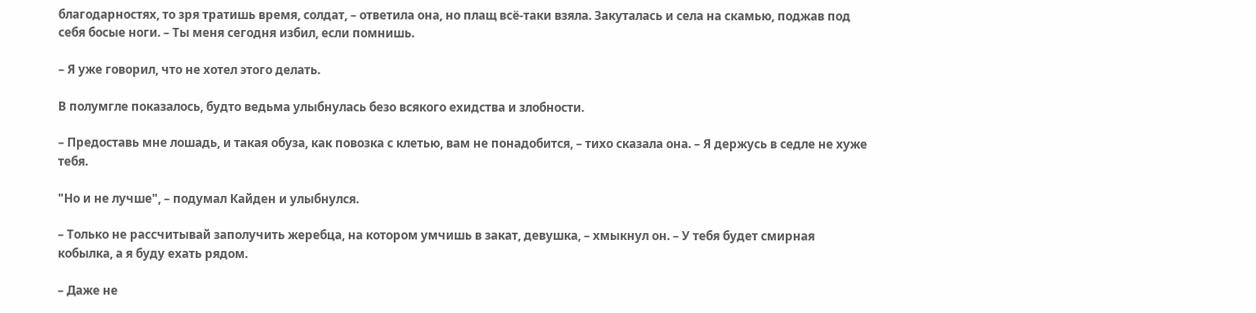благодарностях, то зря тратишь время, солдат, – ответила она, но плащ всё-таки взяла. Закуталась и села на скамью, поджав под себя босые ноги. – Ты меня сегодня избил, если помнишь.

– Я уже говорил, что не хотел этого делать.

В полумгле показалось, будто ведьма улыбнулась безо всякого ехидства и злобности.

– Предоставь мне лошадь, и такая обуза, как повозка с клетью, вам не понадобится, – тихо сказала она. – Я держусь в седле не хуже тебя.

"Но и не лучше", – подумал Кайден и улыбнулся.

– Только не рассчитывай заполучить жеребца, на котором умчишь в закат, девушка, – хмыкнул он. – У тебя будет смирная кобылка, а я буду ехать рядом.

– Даже не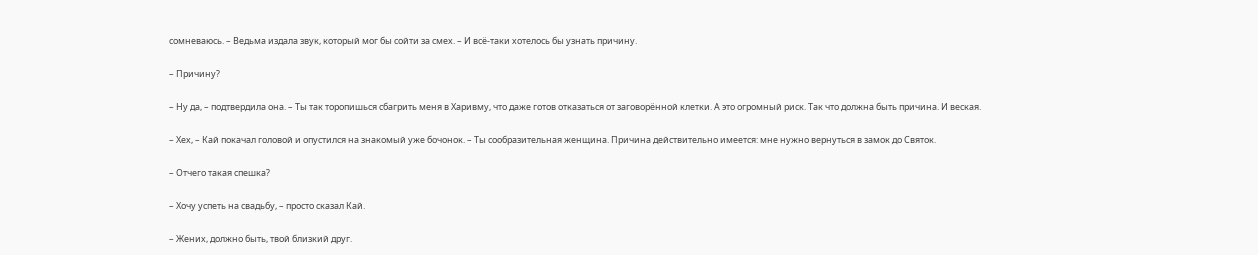сомневаюсь. – Ведьма издала звук, который мог бы сойти за смех. – И всё-таки хотелось бы узнать причину.

– Причину?

– Ну да, – подтвердила она. – Ты так торопишься сбагрить меня в Харивму, что даже готов отказаться от заговорённой клетки. А это огромный риск. Так что должна быть причина. И веская.

– Хех, – Кай покачал головой и опустился на знакомый уже бочонок. – Ты сообразительная женщина. Причина действительно имеется: мне нужно вернуться в замок до Святок.

– Отчего такая спешка?

– Хочу успеть на свадьбу, – просто сказал Кай.

– Жених, должно быть, твой близкий друг.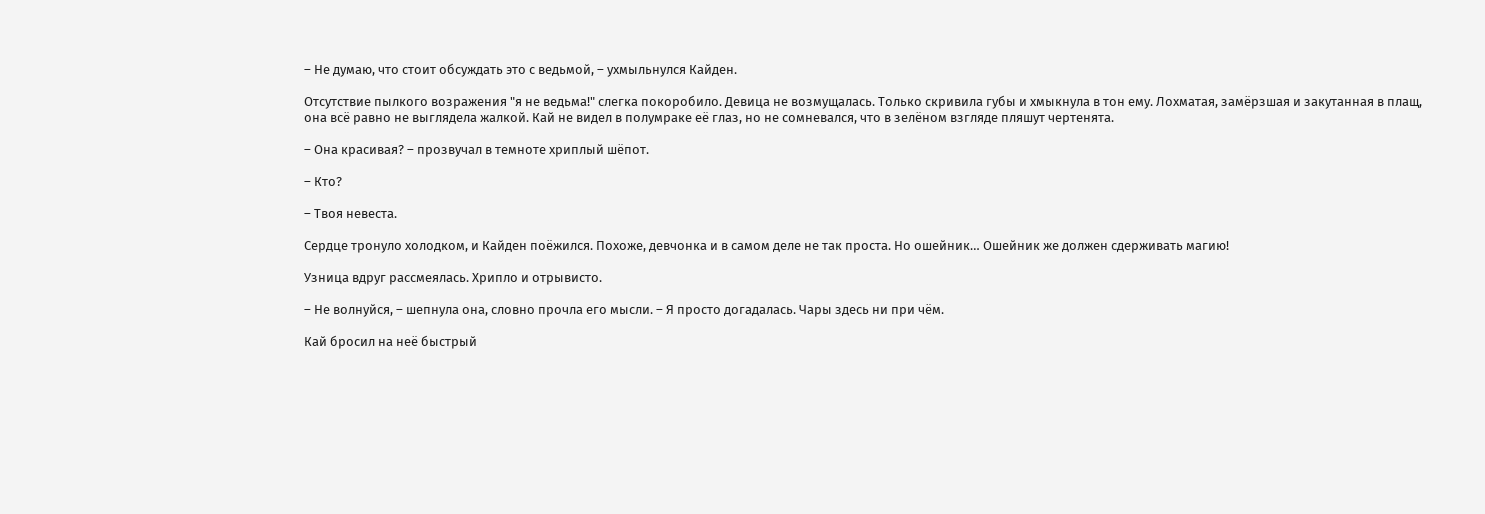– Не думаю, что стоит обсуждать это с ведьмой, – ухмыльнулся Кайден.

Отсутствие пылкого возражения "я не ведьма!" слегка покоробило. Девица не возмущалась. Только скривила губы и хмыкнула в тон ему. Лохматая, замёрзшая и закутанная в плащ, она всё равно не выглядела жалкой. Кай не видел в полумраке её глаз, но не сомневался, что в зелёном взгляде пляшут чертенята.

– Она красивая? – прозвучал в темноте хриплый шёпот.

– Кто?

– Твоя невеста.

Сердце тронуло холодком, и Кайден поёжился. Похоже, девчонка и в самом деле не так проста. Но ошейник… Ошейник же должен сдерживать магию!

Узница вдруг рассмеялась. Хрипло и отрывисто.

– Не волнуйся, – шепнула она, словно прочла его мысли. – Я просто догадалась. Чары здесь ни при чём.

Кай бросил на неё быстрый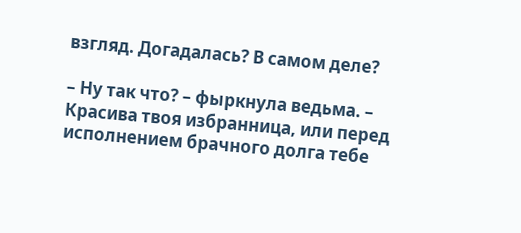взгляд. Догадалась? В самом деле?

– Ну так что? – фыркнула ведьма. – Красива твоя избранница, или перед исполнением брачного долга тебе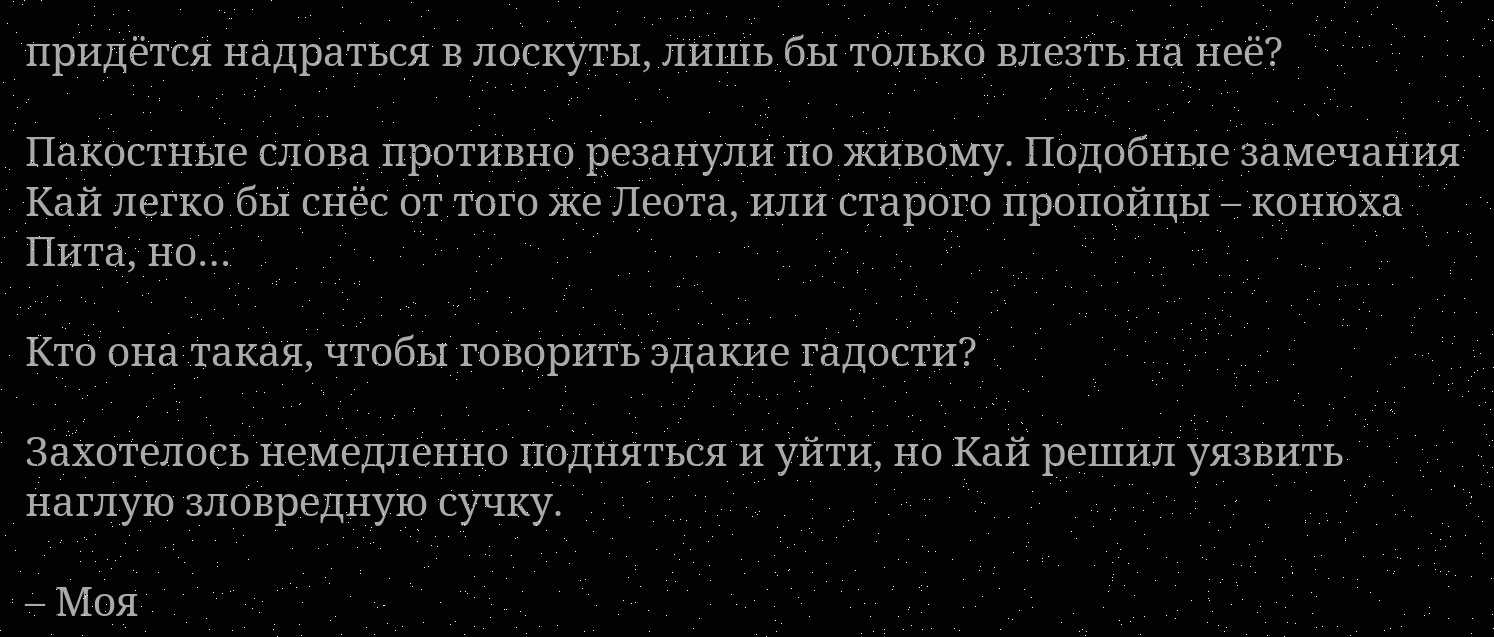придётся надраться в лоскуты, лишь бы только влезть на неё?

Пакостные слова противно резанули по живому. Подобные замечания Кай легко бы снёс от того же Леота, или старого пропойцы – конюха Пита, но…

Кто она такая, чтобы говорить эдакие гадости?

Захотелось немедленно подняться и уйти, но Кай решил уязвить наглую зловредную сучку.

– Моя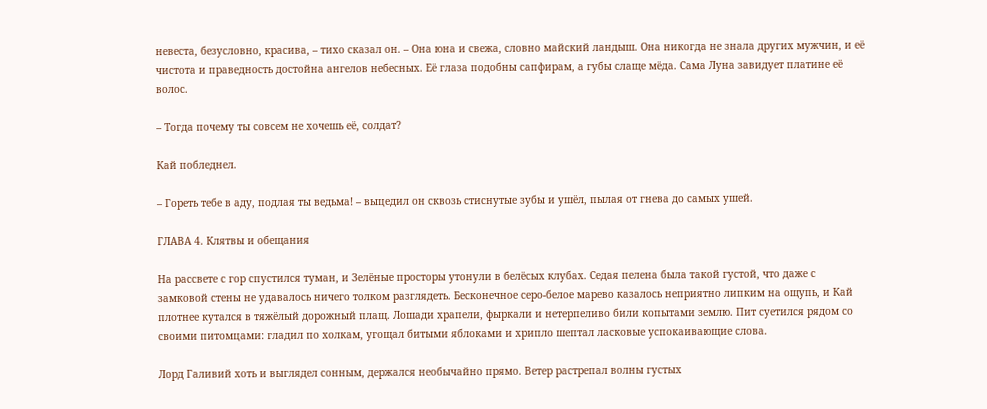невеста, безусловно, красива, – тихо сказал он. – Она юна и свежа, словно майский ландыш. Она никогда не знала других мужчин, и её чистота и праведность достойна ангелов небесных. Её глаза подобны сапфирам, а губы слаще мёда. Сама Луна завидует платине её волос.

– Тогда почему ты совсем не хочешь её, солдат?

Кай побледнел.

– Гореть тебе в аду, подлая ты ведьма! – выцедил он сквозь стиснутые зубы и ушёл, пылая от гнева до самых ушей.

ГЛАВА 4. Клятвы и обещания

На рассвете с гор спустился туман, и Зелёные просторы утонули в белёсых клубах. Седая пелена была такой густой, что даже с замковой стены не удавалось ничего толком разглядеть. Бесконечное серо-белое марево казалось неприятно липким на ощупь, и Кай плотнее кутался в тяжёлый дорожный плащ. Лошади храпели, фыркали и нетерпеливо били копытами землю. Пит суетился рядом со своими питомцами: гладил по холкам, угощал битыми яблоками и хрипло шептал ласковые успокаивающие слова.

Лорд Галивий хоть и выглядел сонным, держался необычайно прямо. Ветер растрепал волны густых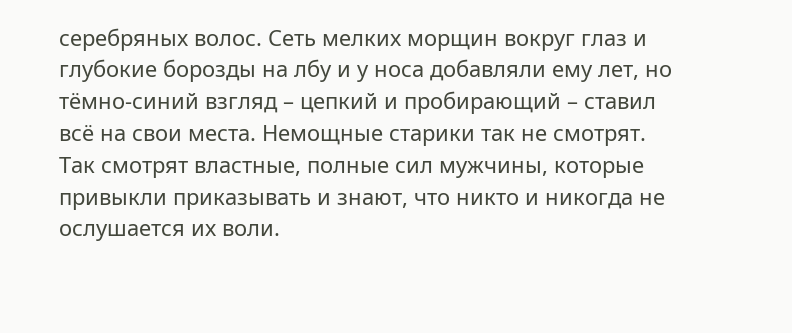серебряных волос. Сеть мелких морщин вокруг глаз и глубокие борозды на лбу и у носа добавляли ему лет, но тёмно-синий взгляд – цепкий и пробирающий – ставил всё на свои места. Немощные старики так не смотрят. Так смотрят властные, полные сил мужчины, которые привыкли приказывать и знают, что никто и никогда не ослушается их воли.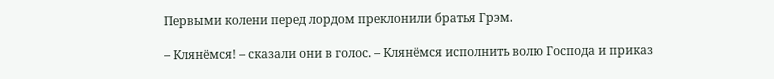Первыми колени перед лордом преклонили братья Грэм.

– Клянёмся! – сказали они в голос. – Клянёмся исполнить волю Господа и приказ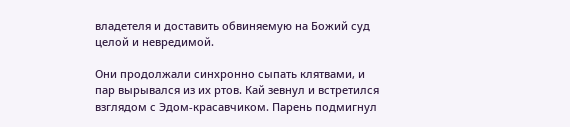владетеля и доставить обвиняемую на Божий суд целой и невредимой.

Они продолжали синхронно сыпать клятвами, и пар вырывался из их ртов. Кай зевнул и встретился взглядом с Эдом-красавчиком. Парень подмигнул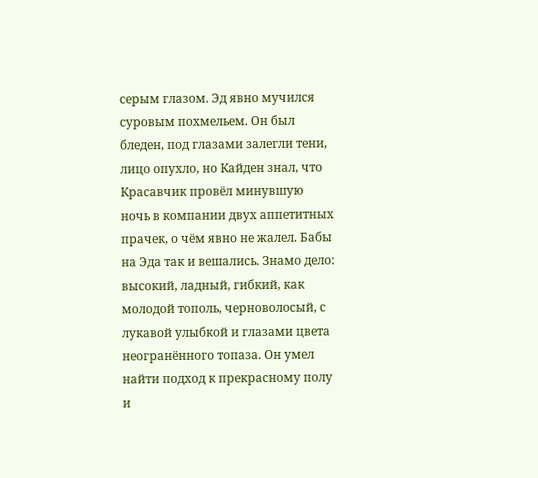серым глазом. Эд явно мучился суровым похмельем. Он был бледен, под глазами залегли тени, лицо опухло, но Кайден знал, что Красавчик провёл минувшую ночь в компании двух аппетитных прачек, о чём явно не жалел. Бабы на Эда так и вешались. Знамо дело: высокий, ладный, гибкий, как молодой тополь, черноволосый, с лукавой улыбкой и глазами цвета неогранённого топаза. Он умел найти подход к прекрасному полу и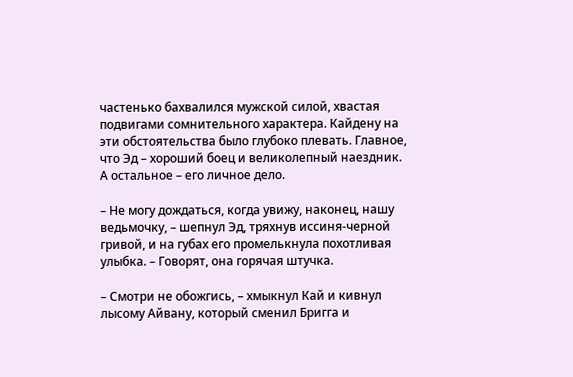частенько бахвалился мужской силой, хвастая подвигами сомнительного характера. Кайдену на эти обстоятельства было глубоко плевать. Главное, что Эд – хороший боец и великолепный наездник. А остальное – его личное дело.

– Не могу дождаться, когда увижу, наконец, нашу ведьмочку, – шепнул Эд, тряхнув иссиня-черной гривой, и на губах его промелькнула похотливая улыбка. – Говорят, она горячая штучка.

– Смотри не обожгись, – хмыкнул Кай и кивнул лысому Айвану, который сменил Бригга и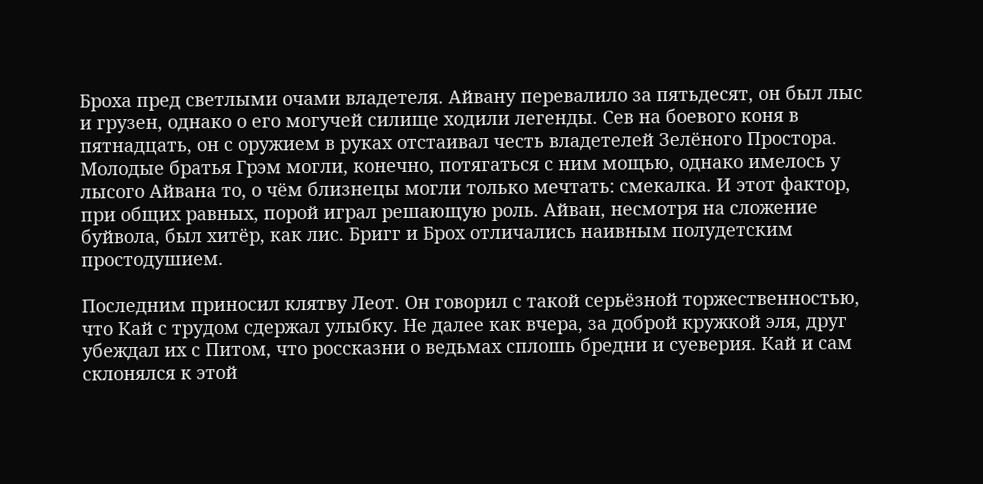Броха пред светлыми очами владетеля. Айвану перевалило за пятьдесят, он был лыс и грузен, однако о его могучей силище ходили легенды. Сев на боевого коня в пятнадцать, он с оружием в руках отстаивал честь владетелей Зелёного Простора. Молодые братья Грэм могли, конечно, потягаться с ним мощью, однако имелось у лысого Айвана то, о чём близнецы могли только мечтать: смекалка. И этот фактор, при общих равных, порой играл решающую роль. Айван, несмотря на сложение буйвола, был хитёр, как лис. Бригг и Брох отличались наивным полудетским простодушием.

Последним приносил клятву Леот. Он говорил с такой серьёзной торжественностью, что Кай с трудом сдержал улыбку. Не далее как вчера, за доброй кружкой эля, друг убеждал их с Питом, что россказни о ведьмах сплошь бредни и суеверия. Кай и сам склонялся к этой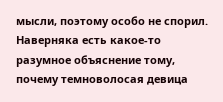мысли, поэтому особо не спорил. Наверняка есть какое-то разумное объяснение тому, почему темноволосая девица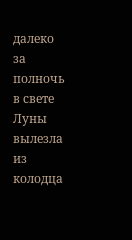далеко за полночь в свете Луны вылезла из колодца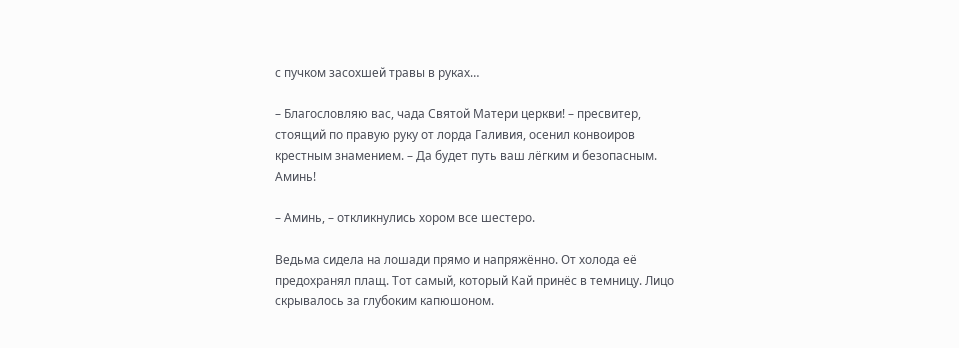с пучком засохшей травы в руках…

– Благословляю вас, чада Святой Матери церкви! – пресвитер, стоящий по правую руку от лорда Галивия, осенил конвоиров крестным знамением. – Да будет путь ваш лёгким и безопасным. Аминь!

– Аминь, – откликнулись хором все шестеро.

Ведьма сидела на лошади прямо и напряжённо. От холода её предохранял плащ. Тот самый, который Кай принёс в темницу. Лицо скрывалось за глубоким капюшоном.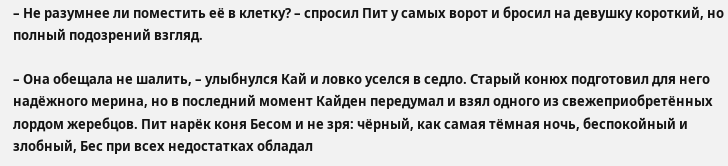– Не разумнее ли поместить её в клетку? – спросил Пит у самых ворот и бросил на девушку короткий, но полный подозрений взгляд.

– Она обещала не шалить, – улыбнулся Кай и ловко уселся в седло. Старый конюх подготовил для него надёжного мерина, но в последний момент Кайден передумал и взял одного из свежеприобретённых лордом жеребцов. Пит нарёк коня Бесом и не зря: чёрный, как самая тёмная ночь, беспокойный и злобный, Бес при всех недостатках обладал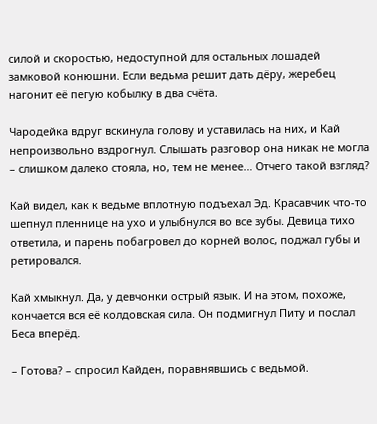силой и скоростью, недоступной для остальных лошадей замковой конюшни. Если ведьма решит дать дёру, жеребец нагонит её пегую кобылку в два счёта.

Чародейка вдруг вскинула голову и уставилась на них, и Кай непроизвольно вздрогнул. Слышать разговор она никак не могла – слишком далеко стояла, но, тем не менее… Отчего такой взгляд?

Кай видел, как к ведьме вплотную подъехал Эд. Красавчик что-то шепнул пленнице на ухо и улыбнулся во все зубы. Девица тихо ответила, и парень побагровел до корней волос, поджал губы и ретировался.

Кай хмыкнул. Да, у девчонки острый язык. И на этом, похоже, кончается вся её колдовская сила. Он подмигнул Питу и послал Беса вперёд.

– Готова? – спросил Кайден, поравнявшись с ведьмой.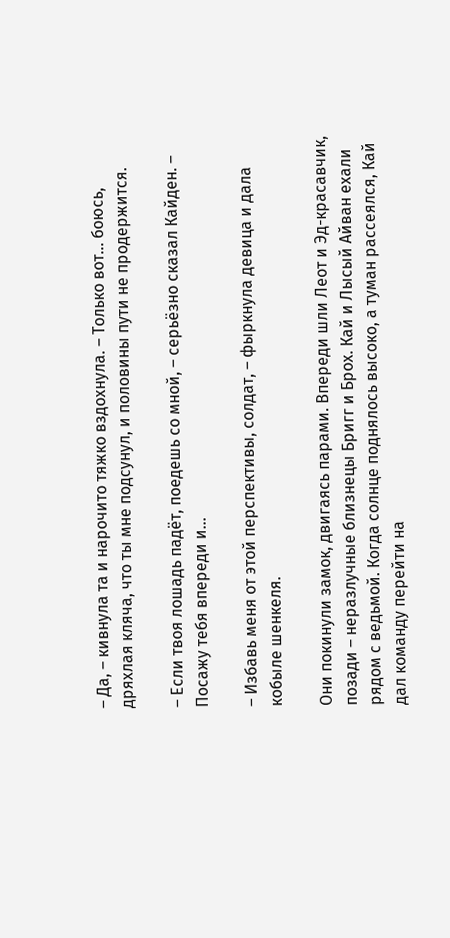– Да, – кивнула та и нарочито тяжко вздохнула. – Только вот… боюсь, дряхлая кляча, что ты мне подсунул, и половины пути не продержится.

– Если твоя лошадь падёт, поедешь со мной, – серьёзно сказал Кайден. – Посажу тебя впереди и…

– Избавь меня от этой перспективы, солдат, – фыркнула девица и дала кобыле шенкеля.

Они покинули замок, двигаясь парами. Впереди шли Леот и Эд-красавчик, позади – неразлучные близнецы Бригг и Брох. Кай и Лысый Айван ехали рядом с ведьмой. Когда солнце поднялось высоко, а туман рассеялся, Кай дал команду перейти на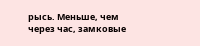рысь. Меньше, чем через час, замковые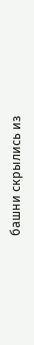башни скрылись из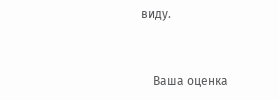виду.


    Ваша оценка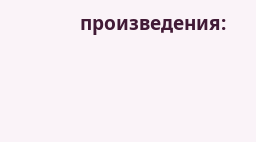произведения: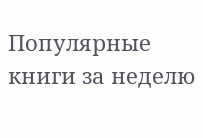Популярные книги за неделю